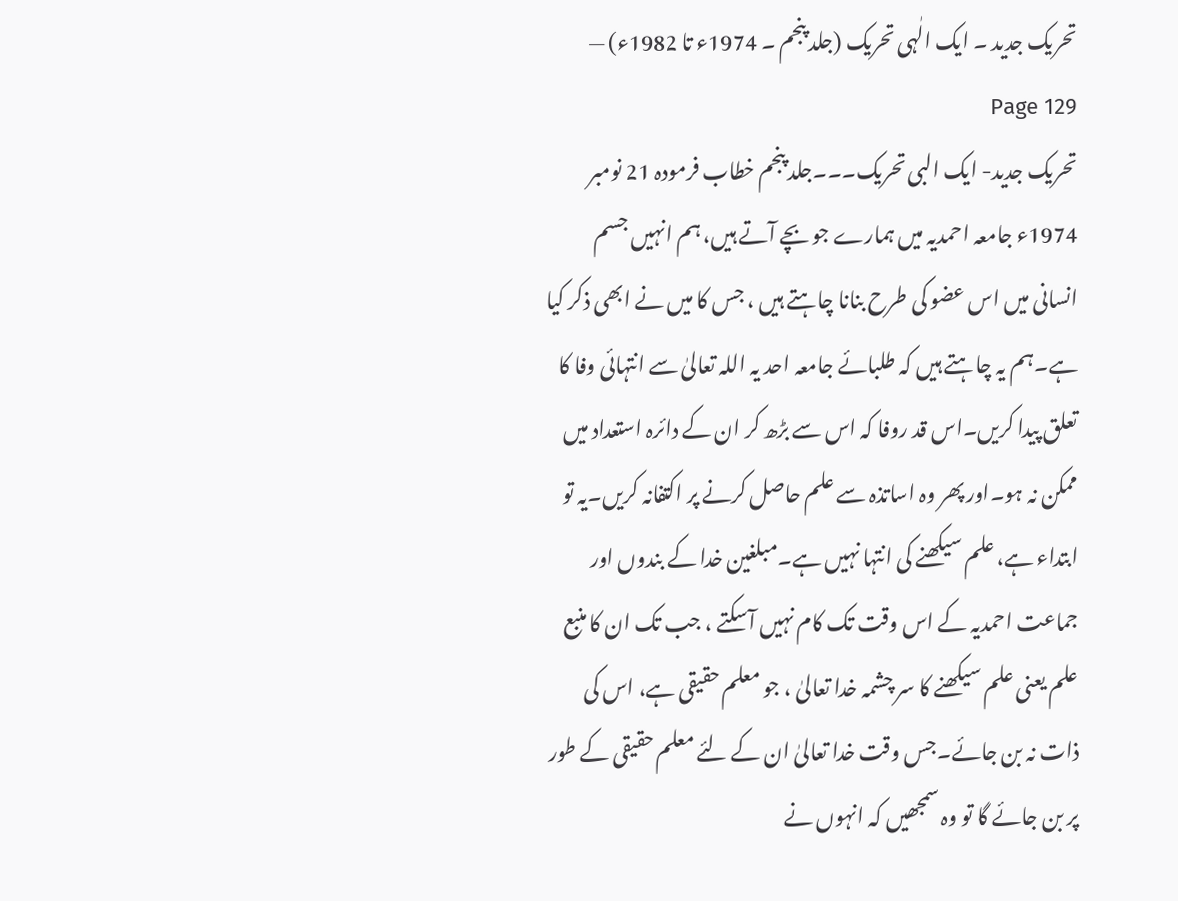تحریک جدید ۔ ایک الٰہی تحریک (جلد پنجم ۔ 1974ء تا 1982ء) — Page 129
تحریک جدید- ایک البی تحریک۔۔۔جلد پنجم خطاب فرمودہ 21 نومبر 1974ء جامعہ احمدیہ میں ہمارے جو بچے آتے ہیں، ہم انہیں جسم انسانی میں اس عضو کی طرح بنانا چاہتے ہیں ، جس کا میں نے ابھی ذکر کیا ہے۔ہم یہ چاہتے ہیں کہ طلبائے جامعہ احد یہ اللہ تعالیٰ سے انتہائی وفا کا تعلق پیدا کریں۔اس قد روفا کہ اس سے بڑھ کر ان کے دائرہ استعداد میں ممکن نہ ہو۔اور پھر وہ اساتذہ سے علم حاصل کرنے پر اکتفانہ کریں۔یہ تو ابتداء ہے، علم سیکھنے کی انتہا نہیں ہے۔مبلغین خدا کے بندوں اور جماعت احمدیہ کے اس وقت تک کام نہیں آسکتے ، جب تک ان کا منبع علم یعنی علم سیکھنے کا سر چشمہ خدا تعالیٰ ، جو معلم حقیقی ہے، اس کی ذات نہ بن جائے۔جس وقت خدا تعالیٰ ان کے لئے معلم حقیقی کے طور پر بن جائے گا تو وہ سمجھیں کہ انہوں نے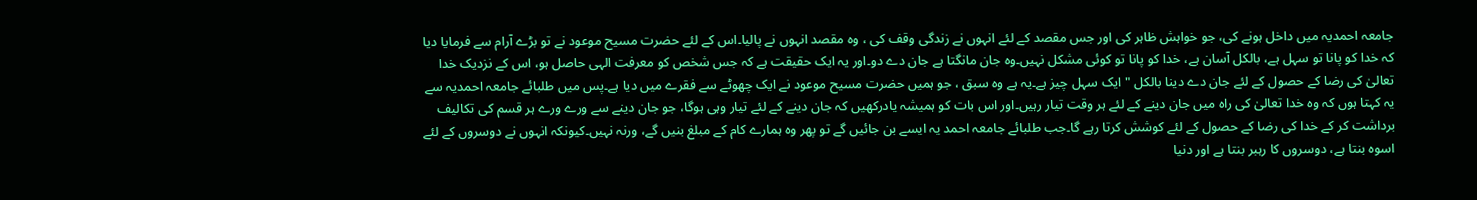جامعہ احمدیہ میں داخل ہونے کی، جو خواہش ظاہر کی اور جس مقصد کے لئے انہوں نے زندگی وقف کی ، وہ مقصد انہوں نے پالیا۔اس کے لئے حضرت مسیح موعود نے تو بڑے آرام سے فرمایا دیا کہ خدا کو پانا تو سہل ہے، بالکل آسان ہے، خدا کو پانا تو کوئی مشکل نہیں۔وہ جان مانگتا ہے جان دے دو۔اور یہ ایک حقیقت ہے کہ جس شخص کو معرفت الہی حاصل ہو، اس کے نزدیک خدا تعالیٰ کی رضا کے حصول کے لئے جان دے دینا بالکل " ایک سہل چیز ہے۔یہ ہے وہ سبق ، جو ہمیں حضرت مسیح موعود نے ایک چھوٹے سے فقرے میں دیا ہے۔پس میں طلبائے جامعہ احمدیہ سے یہ کہتا ہوں کہ وہ خدا تعالیٰ کی راہ میں جان دینے کے لئے ہر وقت تیار رہیں۔اور اس بات کو ہمیشہ یادرکھیں کہ جان دینے کے لئے تیار وہی ہوگا، جو جان دینے سے ورے ورے ہر قسم کی تکالیف برداشت کر کے خدا کی رضا کے حصول کے لئے کوشش کرتا رہے گا۔جب طلبائے جامعہ احمد یہ ایسے بن جائیں گے تو پھر وہ ہمارے کام کے مبلغ بنیں گے، ورنہ نہیں۔کیونکہ انہوں نے دوسروں کے لئے اسوہ بنتا ہے، دوسروں کا رہبر بنتا ہے اور دنیا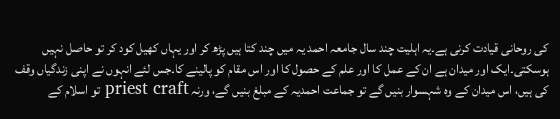کی روحانی قیادت کرنی ہے۔یہ اہلیت چند سال جامعہ احمد یہ میں چند کتا ہیں پڑھ کر اور یہاں کھیل کود کر تو حاصل نہیں ہوسکتی۔ایک اور میدان ہے ان کے عمل کا اور علم کے حصول کا اور اس مقام کو پالینے کا۔جس لئے انہوں نے اپنی زندگیاں وقف کی ہیں، اس میدان کے وہ شہسوار بنیں گے تو جماعت احمدیہ کے مبلغ بنیں گے، ورنہ priest craft تو اسلام کے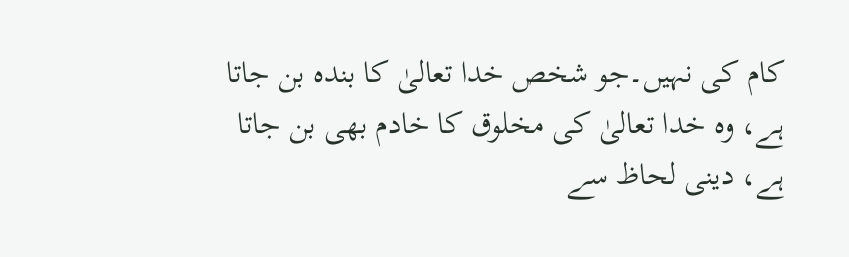کام کی نہیں۔جو شخص خدا تعالیٰ کا بندہ بن جاتا ہے، وہ خدا تعالیٰ کی مخلوق کا خادم بھی بن جاتا ہے، دینی لحاظ سے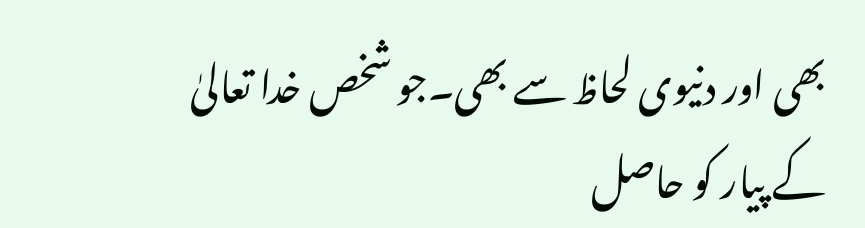بھی اور دنیوی لحاظ سے بھی۔جو شخص خدا تعالیٰ کے پیار کو حاصل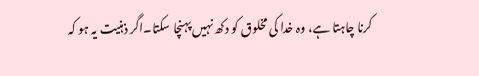کرنا چاہتا ہے، وہ خدا کی مخلوق کو دکھ نہیں پہنچا سکتا۔اگر ذہنیت یہ ہو کہ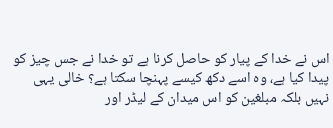اس نے خدا کے پیار کو حاصل کرنا ہے تو خدا نے جس چیز کو پیدا کیا ہے، وہ اسے دکھ کیسے پہنچا سکتا ہے؟ خالی یہی نہیں بلکہ مبلغین کو اس میدان کے لیڈر اور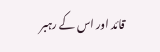قائد اور اس کے رہبر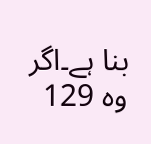بنا ہے۔اگر وہ 129